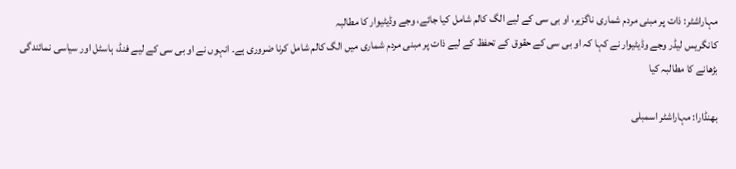مہاراشٹر: ذات پر مبنی مردم شماری ناگزیر، او بی سی کے لیے الگ کالم شامل کیا جائے، وجے وڈیٹیوار کا مطالبہ
کانگریس لیڈر وجے وڈیٹیوار نے کہا کہ او بی سی کے حقوق کے تحفظ کے لیے ذات پر مبنی مردم شماری میں الگ کالم شامل کرنا ضروری ہے۔ انہوں نے او بی سی کے لیے فنڈ، ہاسٹل اور سیاسی نمائندگی بڑھانے کا مطالبہ کیا

بھنڈارا: مہاراشٹر اسمبلی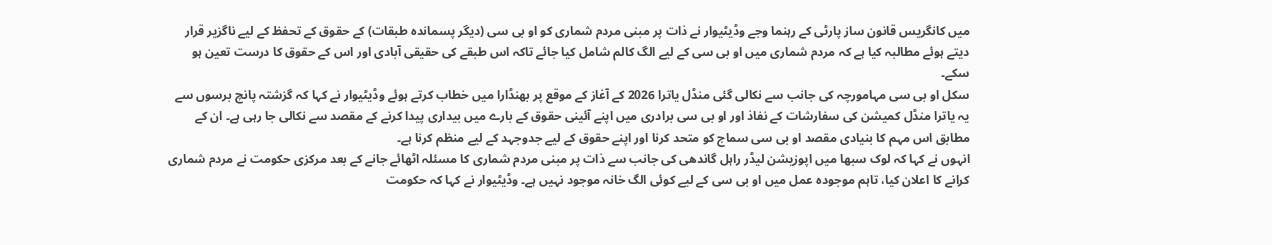میں کانگریس قانون ساز پارٹی کے رہنما وجے وڈیٹیوار نے ذات پر مبنی مردم شماری کو او بی سی (دیگر پسماندہ طبقات) کے حقوق کے تحفظ کے لیے ناگزیر قرار دیتے ہوئے مطالبہ کیا ہے کہ مردم شماری میں او بی سی کے لیے الگ کالم شامل کیا جائے تاکہ اس طبقے کی حقیقی آبادی اور اس کے حقوق کا درست تعین ہو سکے۔
سکل او بی سی مہامورچہ کی جانب سے نکالی گئی منڈل یاترا 2026 کے آغاز کے موقع پر بھنڈارا میں خطاب کرتے ہوئے وڈیٹیوار نے کہا کہ گزشتہ پانچ برسوں سے یہ یاترا منڈل کمیشن کی سفارشات کے نفاذ اور او بی سی برادری میں اپنے آئینی حقوق کے بارے میں بیداری پیدا کرنے کے مقصد سے نکالی جا رہی ہے۔ ان کے مطابق اس مہم کا بنیادی مقصد او بی سی سماج کو متحد کرنا اور اپنے حقوق کے لیے جدوجہد کے لیے منظم کرنا ہے۔
انہوں نے کہا کہ لوک سبھا میں اپوزیشن لیڈر راہل گاندھی کی جانب سے ذات پر مبنی مردم شماری کا مسئلہ اٹھائے جانے کے بعد مرکزی حکومت نے مردم شماری کرانے کا اعلان کیا، تاہم موجودہ عمل میں او بی سی کے لیے کوئی الگ خانہ موجود نہیں ہے۔ وڈیٹیوار نے کہا کہ حکومت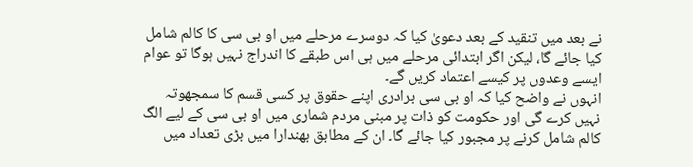نے بعد میں تنقید کے بعد دعویٰ کیا کہ دوسرے مرحلے میں او بی سی کا کالم شامل کیا جائے گا، لیکن اگر ابتدائی مرحلے میں ہی اس طبقے کا اندراج نہیں ہوگا تو عوام ایسے وعدوں پر کیسے اعتماد کریں گے۔
انہوں نے واضح کیا کہ او بی سی برادری اپنے حقوق پر کسی قسم کا سمجھوتہ نہیں کرے گی اور حکومت کو ذات پر مبنی مردم شماری میں او بی سی کے لیے الگ کالم شامل کرنے پر مجبور کیا جائے گا۔ ان کے مطابق بھندارا میں بڑی تعداد میں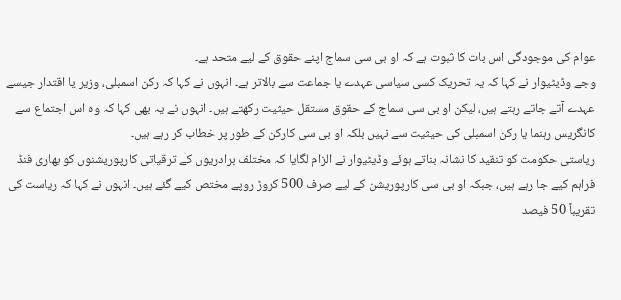عوام کی موجودگی اس بات کا ثبوت ہے کہ او بی سی سماج اپنے حقوق کے لیے متحد ہے۔
وجے وڈیٹیوار نے کہا کہ یہ تحریک کسی سیاسی عہدے یا جماعت سے بالاتر ہے۔ انہوں نے کہا کہ رکن اسمبلی، وزیر یا اقتدار جیسے عہدے آتے جاتے رہتے ہیں، لیکن او بی سی سماج کے حقوق مستقل حیثیت رکھتے ہیں۔ انہوں نے یہ بھی کہا کہ وہ اس اجتماع سے کانگریس رہنما یا رکن اسمبلی کی حیثیت سے نہیں بلکہ او بی سی کارکن کے طور پر خطاب کر رہے ہیں۔
ریاستی حکومت کو تنقید کا نشانہ بناتے ہوئے وڈیٹیوار نے الزام لگایا کہ مختلف برادریوں کے ترقیاتی کارپوریشنوں کو بھاری فنڈ فراہم کیے جا رہے ہیں، جبکہ او بی سی کارپوریشن کے لیے صرف 500 کروڑ روپے مختص کیے گئے ہیں۔ انہوں نے کہا کہ ریاست کی تقریباً 50 فیصد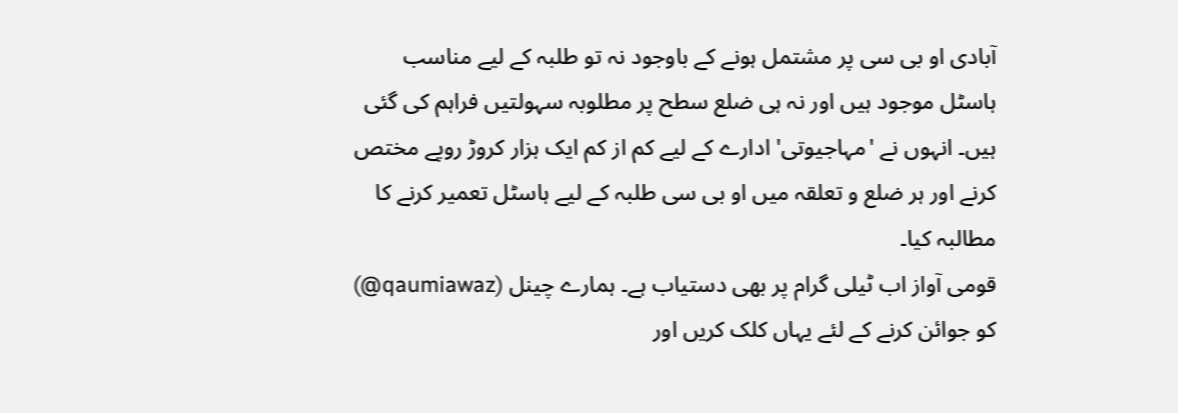آبادی او بی سی پر مشتمل ہونے کے باوجود نہ تو طلبہ کے لیے مناسب ہاسٹل موجود ہیں اور نہ ہی ضلع سطح پر مطلوبہ سہولتیں فراہم کی گئی ہیں۔ انہوں نے 'مہاجیوتی' ادارے کے لیے کم از کم ایک ہزار کروڑ روپے مختص کرنے اور ہر ضلع و تعلقہ میں او بی سی طلبہ کے لیے ہاسٹل تعمیر کرنے کا مطالبہ کیا۔
قومی آواز اب ٹیلی گرام پر بھی دستیاب ہے۔ ہمارے چینل (qaumiawaz@) کو جوائن کرنے کے لئے یہاں کلک کریں اور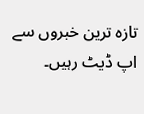تازہ ترین خبروں سے اپ ڈیٹ رہیں۔